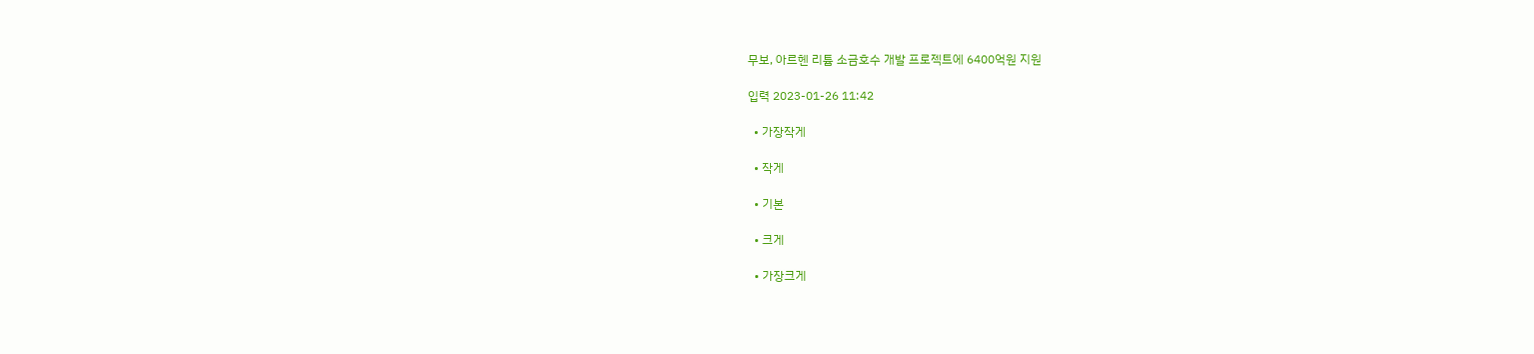무보, 아르헨 리튬 소금호수 개발 프로젝트에 6400억원 지원

입력 2023-01-26 11:42

  • 가장작게

  • 작게

  • 기본

  • 크게

  • 가장크게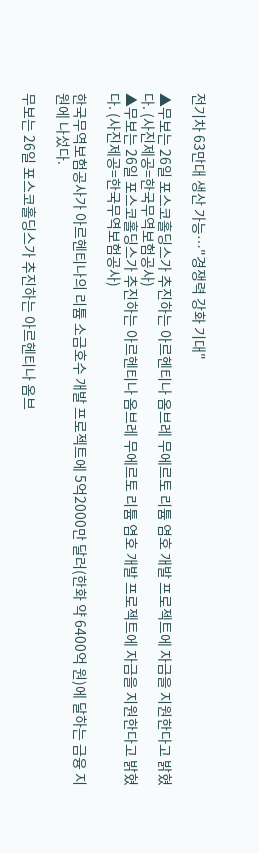전기차 63만대 생산 가능…"경쟁력 강화 기대"

▲무보는 26일 포스코홀딩스가 추진하는 아르헨티나 옴브레 무에르토 리튬 염호 개발 프로젝트에 자금을 지원한다고 밝혔다. (사진제공=한국무역보험공사)
▲무보는 26일 포스코홀딩스가 추진하는 아르헨티나 옴브레 무에르토 리튬 염호 개발 프로젝트에 자금을 지원한다고 밝혔다. (사진제공=한국무역보험공사)

한국무역보험공사가 아르헨티나의 리튬 소금호수 개발 프로젝트에 5억2000만 달러(한화 약 6400억 원)에 달하는 금융 지원에 나섰다.

무보는 26일 포스코홀딩스가 추진하는 아르헨티나 옴브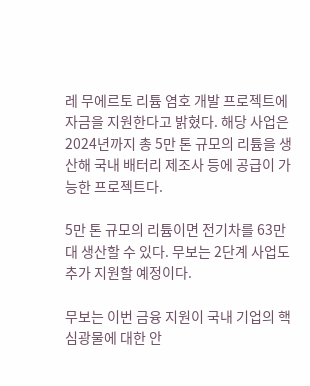레 무에르토 리튬 염호 개발 프로젝트에 자금을 지원한다고 밝혔다. 해당 사업은 2024년까지 총 5만 톤 규모의 리튬을 생산해 국내 배터리 제조사 등에 공급이 가능한 프로젝트다.

5만 톤 규모의 리튬이면 전기차를 63만대 생산할 수 있다. 무보는 2단계 사업도 추가 지원할 예정이다.

무보는 이번 금융 지원이 국내 기업의 핵심광물에 대한 안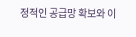정적인 공급망 확보와 이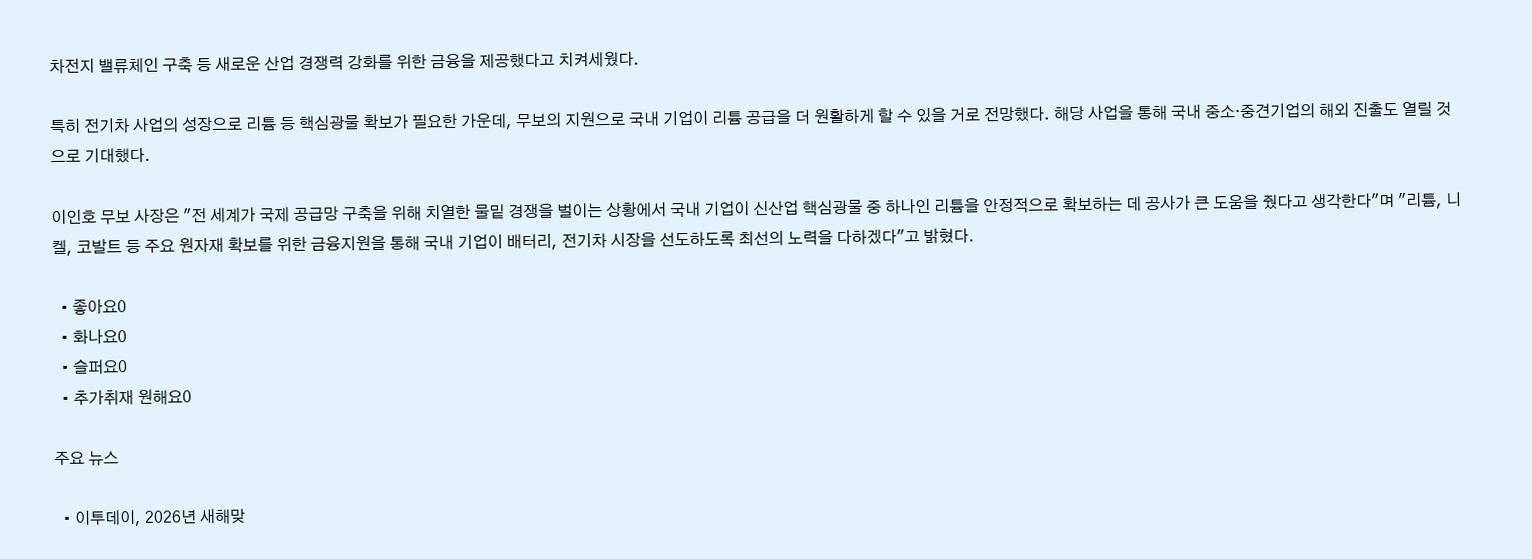차전지 밸류체인 구축 등 새로운 산업 경쟁력 강화를 위한 금융을 제공했다고 치켜세웠다.

특히 전기차 사업의 성장으로 리튬 등 핵심광물 확보가 필요한 가운데, 무보의 지원으로 국내 기업이 리튬 공급을 더 원활하게 할 수 있을 거로 전망했다. 해당 사업을 통해 국내 중소·중견기업의 해외 진출도 열릴 것으로 기대했다.

이인호 무보 사장은 "전 세계가 국제 공급망 구축을 위해 치열한 물밑 경쟁을 벌이는 상황에서 국내 기업이 신산업 핵심광물 중 하나인 리튬을 안정적으로 확보하는 데 공사가 큰 도움을 줬다고 생각한다"며 "리튬, 니켈, 코발트 등 주요 원자재 확보를 위한 금융지원을 통해 국내 기업이 배터리, 전기차 시장을 선도하도록 최선의 노력을 다하겠다"고 밝혔다.

  • 좋아요0
  • 화나요0
  • 슬퍼요0
  • 추가취재 원해요0

주요 뉴스

  • 이투데이, 2026년 새해맞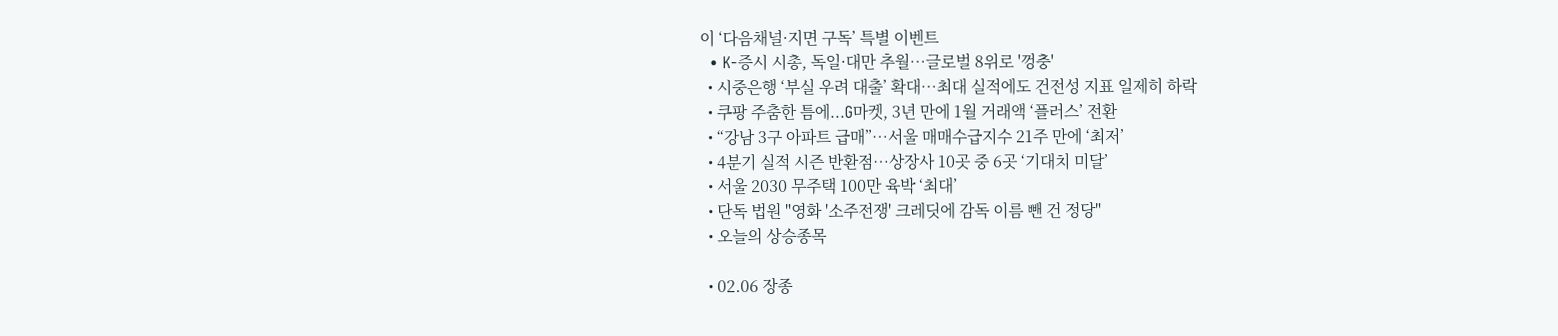이 ‘다음채널·지면 구독’ 특별 이벤트
  • K-증시 시총, 독일·대만 추월…글로벌 8위로 '껑충'
  • 시중은행 ‘부실 우려 대출’ 확대…최대 실적에도 건전성 지표 일제히 하락
  • 쿠팡 주춤한 틈에...G마켓, 3년 만에 1월 거래액 ‘플러스’ 전환
  • “강남 3구 아파트 급매”…서울 매매수급지수 21주 만에 ‘최저’
  • 4분기 실적 시즌 반환점…상장사 10곳 중 6곳 ‘기대치 미달’
  • 서울 2030 무주택 100만 육박 ‘최대’
  • 단독 법원 "영화 '소주전쟁' 크레딧에 감독 이름 뺀 건 정당"
  • 오늘의 상승종목

  • 02.06 장종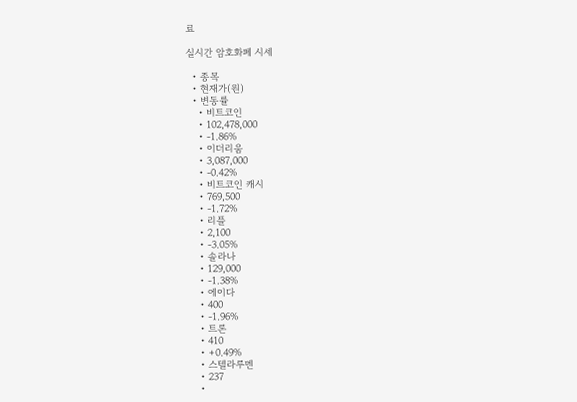료

실시간 암호화폐 시세

  • 종목
  • 현재가(원)
  • 변동률
    • 비트코인
    • 102,478,000
    • -1.86%
    • 이더리움
    • 3,087,000
    • -0.42%
    • 비트코인 캐시
    • 769,500
    • -1.72%
    • 리플
    • 2,100
    • -3.05%
    • 솔라나
    • 129,000
    • -1.38%
    • 에이다
    • 400
    • -1.96%
    • 트론
    • 410
    • +0.49%
    • 스텔라루멘
    • 237
    •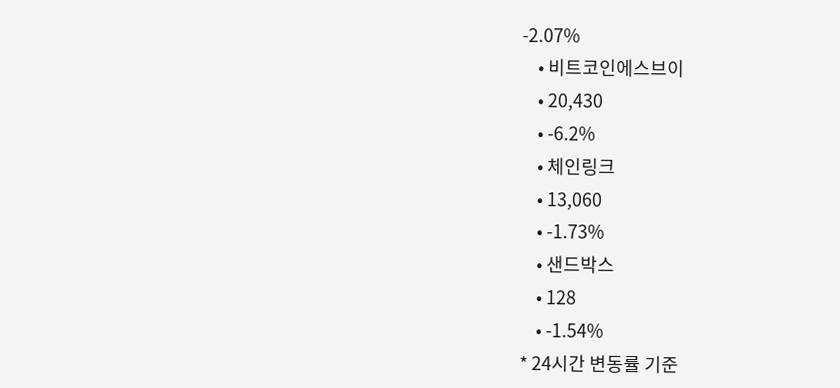-2.07%
    • 비트코인에스브이
    • 20,430
    • -6.2%
    • 체인링크
    • 13,060
    • -1.73%
    • 샌드박스
    • 128
    • -1.54%
* 24시간 변동률 기준